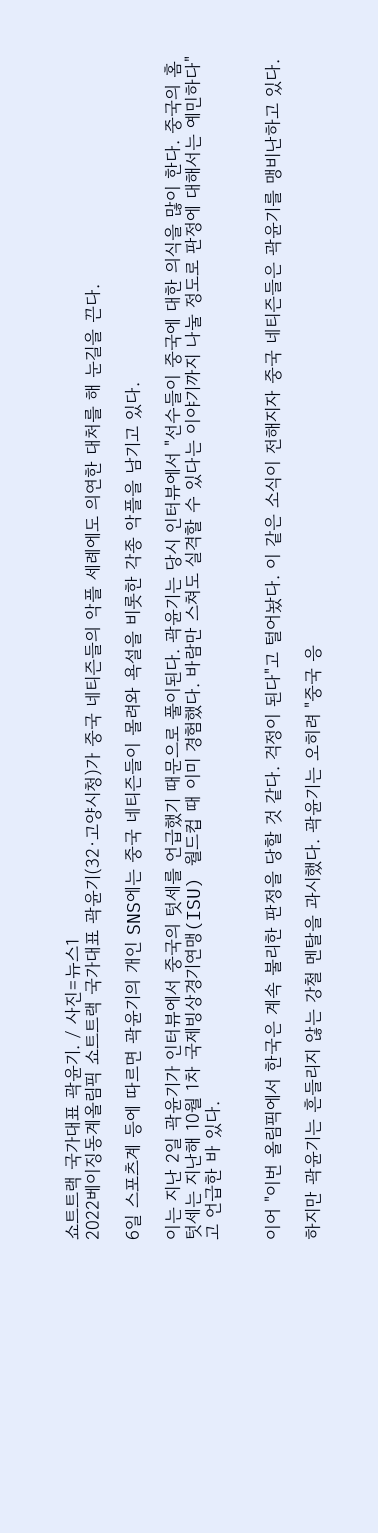쇼트트랙 국가대표 곽윤기. / 사진=뉴스1
2022베이징동계올림픽 쇼트트랙 국가대표 곽윤기(32·고양시청)가 중국 네티즌들의 악플 세례에도 의연한 대처를 해 눈길을 끈다.

6일 스포츠계 등에 따르면 곽윤기의 개인 SNS에는 중국 네티즌들이 몰려와 욕설을 비롯한 각종 악플을 남기고 있다.

이는 지난 2일 곽윤기가 인터뷰에서 중국의 텃세를 언급했기 때문으로 풀이된다. 곽윤기는 당시 인터뷰에서 "선수들이 중국에 대한 의식을 많이 한다. 중국의 홈 텃세는 지난해 10월 1차 국제빙상경기연맹(ISU) 월드컵 때 이미 경험했다. 바람만 스쳐도 실격할 수 있다는 이야기까지 나눌 정도로 판정에 대해서는 예민하다"고 언급한 바 있다.


이어 "이번 올림픽에서 한국은 계속 불리한 판정을 당할 것 같다. 걱정이 된다"고 털어놨다. 이 같은 소식이 전해지자 중국 네티즌들은 곽윤기를 맹비난하고 있다.

하지만 곽윤기는 흔들리지 않는 강철 멘탈을 과시했다. 곽윤기는 오히려 "중국 응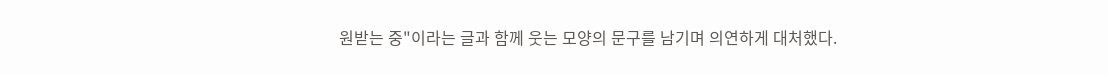원받는 중"이라는 글과 함께 웃는 모양의 문구를 남기며 의연하게 대처했다.